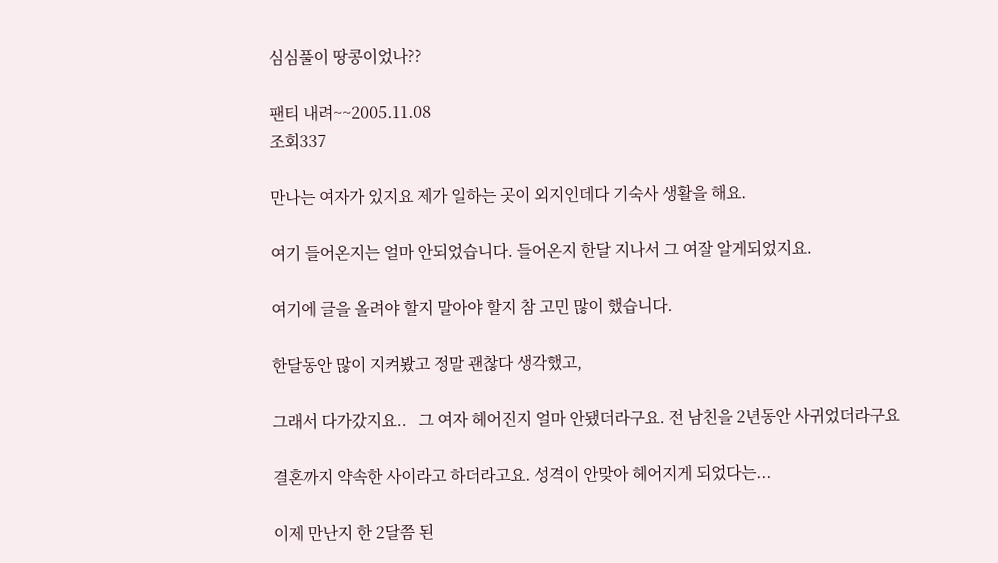심심풀이 땅콩이었나??

팬티 내려~~2005.11.08
조회337

만나는 여자가 있지요 제가 일하는 곳이 외지인데다 기숙사 생활을 해요.

여기 들어온지는 얼마 안되었습니다. 들어온지 한달 지나서 그 여잘 알게되었지요.

여기에 글을 올려야 할지 말아야 할지 참 고민 많이 했습니다.

한달동안 많이 지켜봤고 정말 괜찮다 생각했고,

그래서 다가갔지요..   그 여자 헤어진지 얼마 안됐더라구요. 전 남친을 2년동안 사귀었더라구요

결혼까지 약속한 사이라고 하더라고요. 성격이 안맞아 헤어지게 되었다는...

이제 만난지 한 2달쯤 된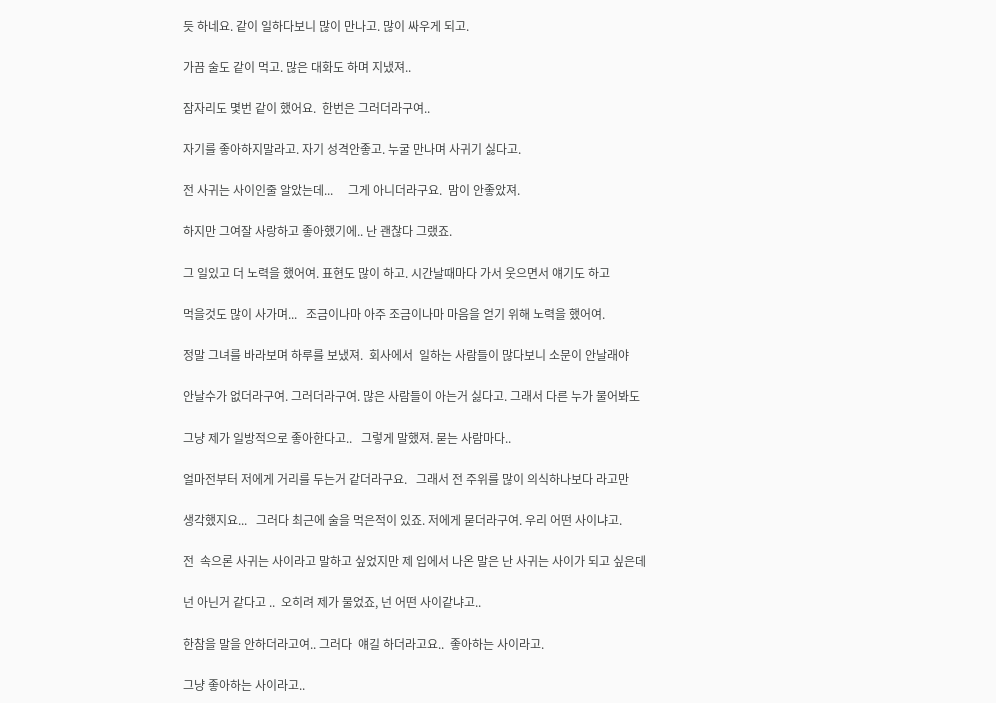듯 하네요. 같이 일하다보니 많이 만나고. 많이 싸우게 되고.

가끔 술도 같이 먹고. 많은 대화도 하며 지냈져..

잠자리도 몇번 같이 했어요.  한번은 그러더라구여..

자기를 좋아하지말라고. 자기 성격안좋고. 누굴 만나며 사귀기 싫다고.

전 사귀는 사이인줄 알았는데...     그게 아니더라구요.  맘이 안좋았져.

하지만 그여잘 사랑하고 좋아했기에.. 난 괜찮다 그랬죠.

그 일있고 더 노력을 했어여. 표현도 많이 하고. 시간날때마다 가서 웃으면서 얘기도 하고

먹을것도 많이 사가며...   조금이나마 아주 조금이나마 마음을 얻기 위해 노력을 했어여.

정말 그녀를 바라보며 하루를 보냈져.  회사에서  일하는 사람들이 많다보니 소문이 안날래야

안날수가 없더라구여. 그러더라구여. 많은 사람들이 아는거 싫다고. 그래서 다른 누가 물어봐도

그냥 제가 일방적으로 좋아한다고..   그렇게 말했져. 묻는 사람마다..

얼마전부터 저에게 거리를 두는거 같더라구요.   그래서 전 주위를 많이 의식하나보다 라고만

생각했지요...   그러다 최근에 술을 먹은적이 있죠. 저에게 묻더라구여. 우리 어떤 사이냐고.

전  속으론 사귀는 사이라고 말하고 싶었지만 제 입에서 나온 말은 난 사귀는 사이가 되고 싶은데

넌 아닌거 같다고 ..  오히려 제가 물었죠, 넌 어떤 사이같냐고..

한참을 말을 안하더라고여.. 그러다  얘길 하더라고요..  좋아하는 사이라고.

그냥 좋아하는 사이라고..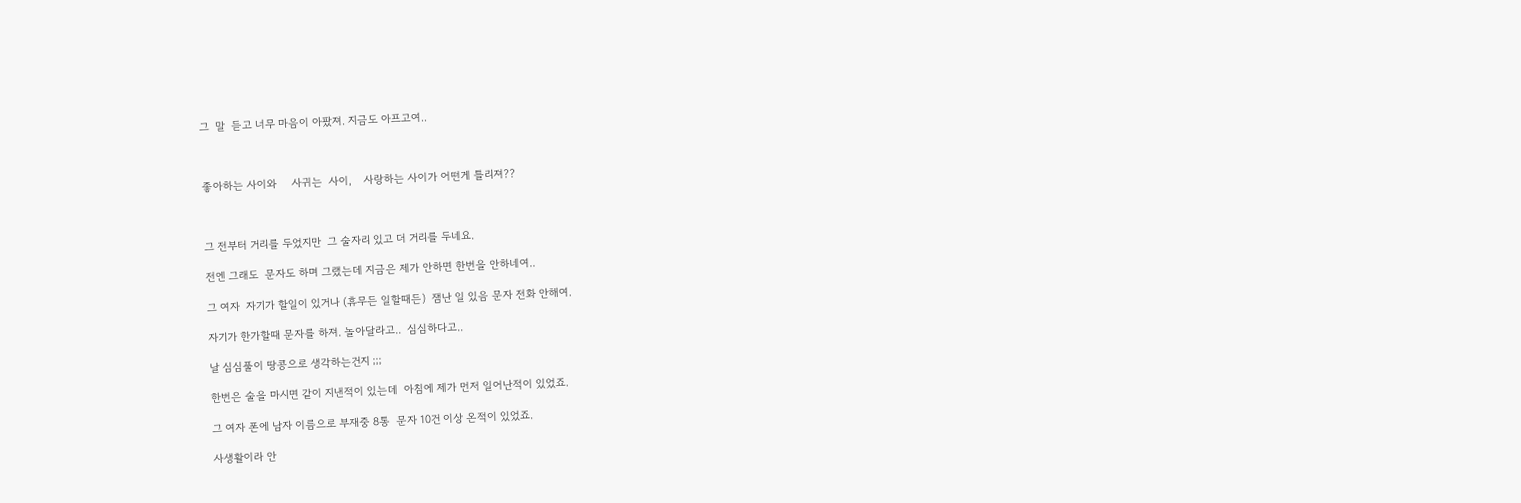그  말  듣고 너무 마음이 아팠져. 지금도 아프고여..



좋아하는 사이와     사귀는  사이,    사랑하는 사이가 어떤게 틀리져??



그 전부터 거리를 두었지만  그 술자리 있고 더 거리를 두네요.

전엔 그래도  문자도 하며 그랬는데 지금은 제가 안하면 한번을 안하네여..

그 여자  자기가 할일이 있거나 (휴무든 일할때든)  잼난 일 있음 문자 전화 안해여.

자기가 한가할때 문자를 하져. 놀아달라고..  심심하다고..

날 심심풀이 땅콩으로 생각하는건지 ;;;

한번은 술을 마시면 같이 지낸적이 있는데  아침에 제가 먼저 일어난적이 있었죠.

그 여자 폰에 남자 이름으로 부재중 8통  문자 10건 이상 온적이 있었죠.

사생활이라 안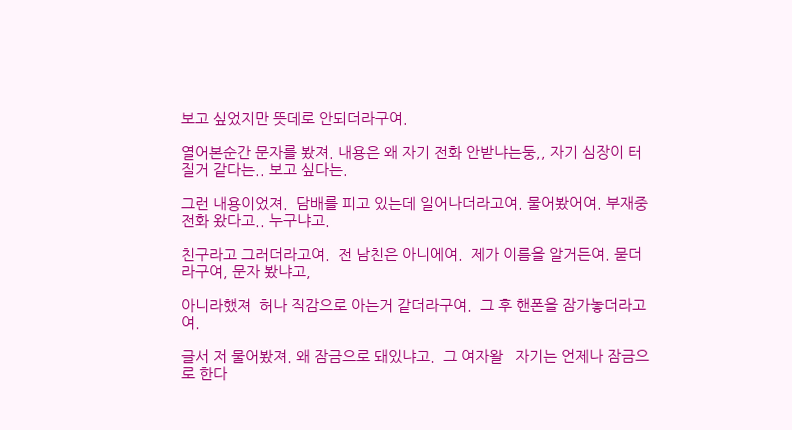보고 싶었지만 뜻데로 안되더라구여.

열어본순간 문자를 봤져. 내용은 왜 자기 전화 안받냐는둥,, 자기 심장이 터질거 같다는.. 보고 싶다는.

그런 내용이었져.  담배를 피고 있는데 일어나더라고여. 물어봤어여. 부재중 전화 왔다고.. 누구냐고.

친구라고 그러더라고여.  전 남친은 아니에여.  제가 이름을 알거든여. 묻더라구여, 문자 봤냐고,

아니라했져  허나 직감으로 아는거 같더라구여.  그 후 핸폰을 잠가놓더라고여.

글서 저 물어봤져. 왜 잠금으로 돼있냐고.  그 여자왈   자기는 언제나 잠금으로 한다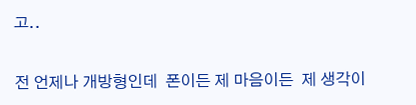고..

전 언제나 개방형인데  폰이든 제 마음이든  제 생각이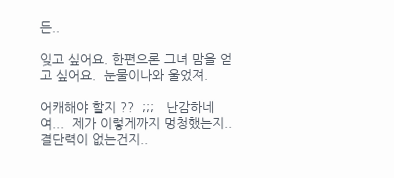든..

잊고 싶어요. 한편으론 그녀 맘을 얻고 싶어요.  눈물이나와 울었져.

어캐해야 할지 ??  ;;;   난감하네여...  제가 이렇게까지 멍청했는지..  결단력이 없는건지..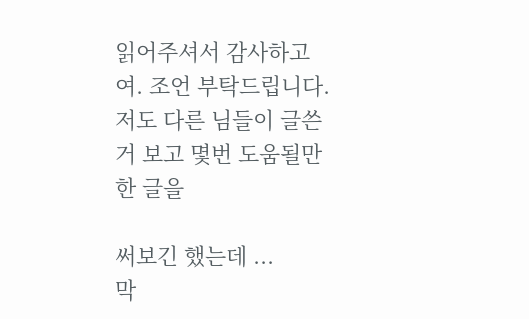읽어주셔서 감사하고여. 조언 부탁드립니다. 저도 다른 님들이 글쓴거 보고 몇번 도움될만한 글을

써보긴 했는데 ...         막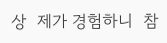상  제가 경험하니  참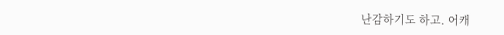난감하기도 하고. 어캐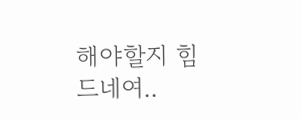해야할지 힘드네여..